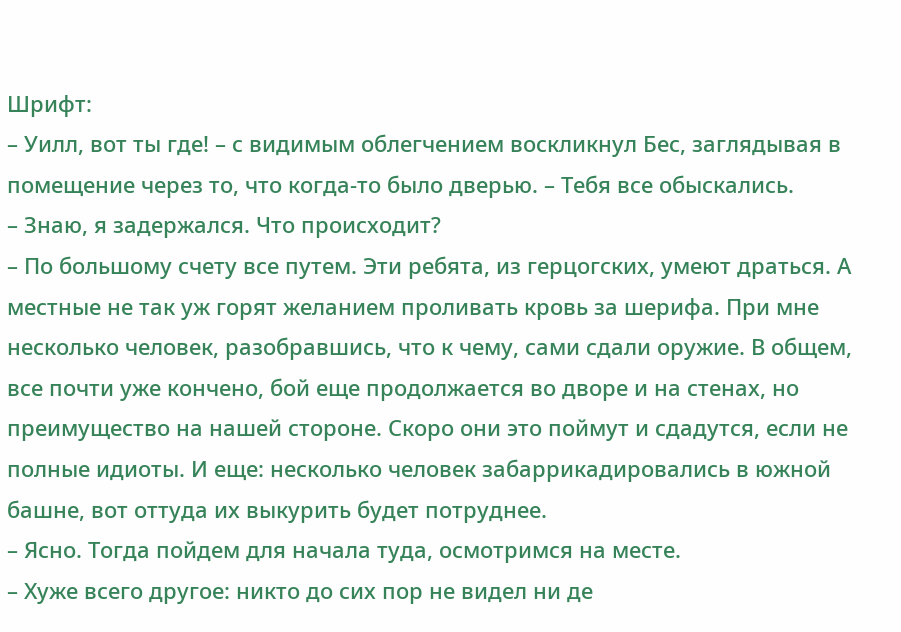Шрифт:
– Уилл, вот ты где! – с видимым облегчением воскликнул Бес, заглядывая в помещение через то, что когда-то было дверью. – Тебя все обыскались.
– Знаю, я задержался. Что происходит?
– По большому счету все путем. Эти ребята, из герцогских, умеют драться. А местные не так уж горят желанием проливать кровь за шерифа. При мне несколько человек, разобравшись, что к чему, сами сдали оружие. В общем, все почти уже кончено, бой еще продолжается во дворе и на стенах, но преимущество на нашей стороне. Скоро они это поймут и сдадутся, если не полные идиоты. И еще: несколько человек забаррикадировались в южной башне, вот оттуда их выкурить будет потруднее.
– Ясно. Тогда пойдем для начала туда, осмотримся на месте.
– Хуже всего другое: никто до сих пор не видел ни де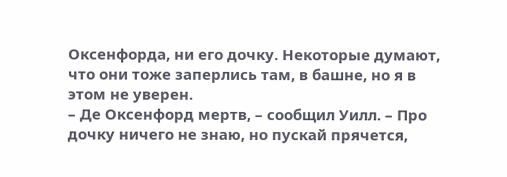Оксенфорда, ни его дочку. Некоторые думают, что они тоже заперлись там, в башне, но я в этом не уверен.
– Де Оксенфорд мертв, – сообщил Уилл. – Про дочку ничего не знаю, но пускай прячется,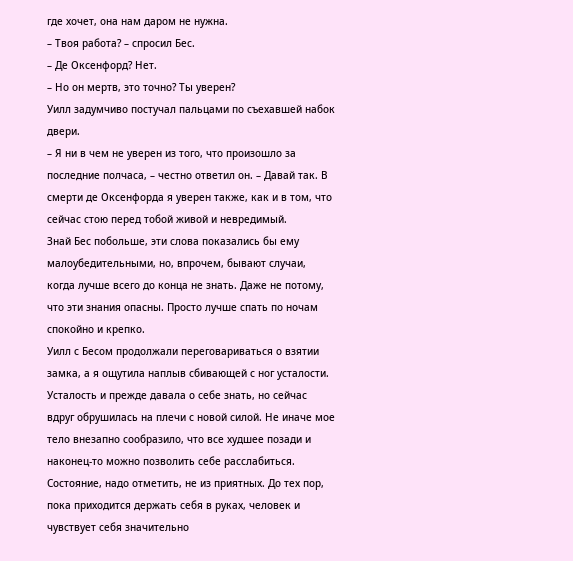где хочет, она нам даром не нужна.
– Твоя работа? – спросил Бес.
– Де Оксенфорд? Нет.
– Но он мертв, это точно? Ты уверен?
Уилл задумчиво постучал пальцами по съехавшей набок двери.
– Я ни в чем не уверен из того, что произошло за последние полчаса, – честно ответил он. – Давай так. В смерти де Оксенфорда я уверен также, как и в том, что сейчас стою перед тобой живой и невредимый.
Знай Бес побольше, эти слова показались бы ему малоубедительными, но, впрочем, бывают случаи, когда лучше всего до конца не знать. Даже не потому, что эти знания опасны. Просто лучше спать по ночам спокойно и крепко.
Уилл с Бесом продолжали переговариваться о взятии замка, а я ощутила наплыв сбивающей с ног усталости. Усталость и прежде давала о себе знать, но сейчас вдруг обрушилась на плечи с новой силой. Не иначе мое тело внезапно сообразило, что все худшее позади и наконец-то можно позволить себе расслабиться. Состояние, надо отметить, не из приятных. До тех пор, пока приходится держать себя в руках, человек и чувствует себя значительно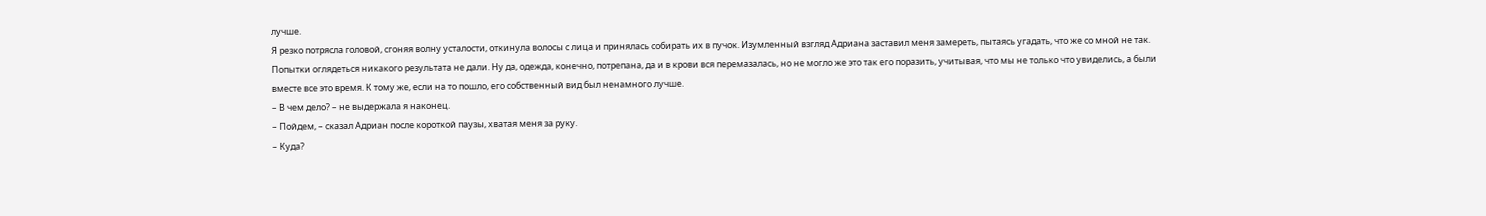лучше.
Я резко потрясла головой, сгоняя волну усталости, откинула волосы с лица и принялась собирать их в пучок. Изумленный взгляд Адриана заставил меня замереть, пытаясь угадать, что же со мной не так. Попытки оглядеться никакого результата не дали. Ну да, одежда, конечно, потрепана, да и в крови вся перемазалась, но не могло же это так его поразить, учитывая, что мы не только что увиделись, а были вместе все это время. К тому же, если на то пошло, его собственный вид был ненамного лучше.
– В чем дело? – не выдержала я наконец.
– Пойдем, – сказал Адриан после короткой паузы, хватая меня за руку.
– Куда?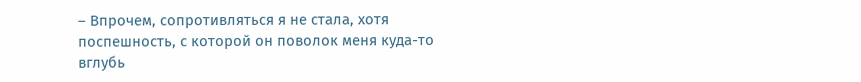– Впрочем, сопротивляться я не стала, хотя поспешность, с которой он поволок меня куда-то вглубь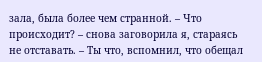зала, была более чем странной. – Что происходит? – снова заговорила я, стараясь не отставать. – Ты что, вспомнил, что обещал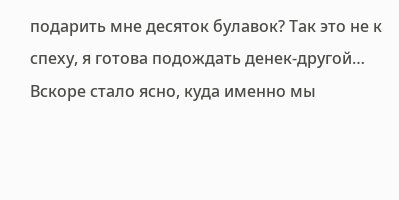подарить мне десяток булавок? Так это не к спеху, я готова подождать денек-другой…
Вскоре стало ясно, куда именно мы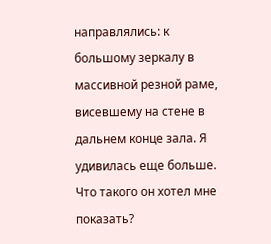направлялись: к большому зеркалу в массивной резной раме, висевшему на стене в дальнем конце зала. Я удивилась еще больше. Что такого он хотел мне показать?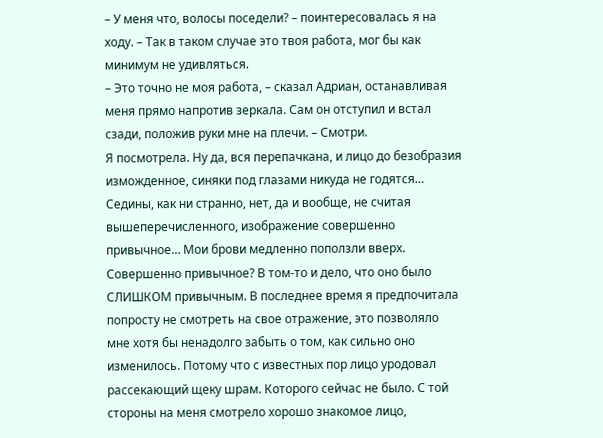– У меня что, волосы поседели? – поинтересовалась я на ходу. – Так в таком случае это твоя работа, мог бы как минимум не удивляться.
– Это точно не моя работа, – сказал Адриан, останавливая меня прямо напротив зеркала. Сам он отступил и встал сзади, положив руки мне на плечи. – Смотри.
Я посмотрела. Ну да, вся перепачкана, и лицо до безобразия изможденное, синяки под глазами никуда не годятся… Седины, как ни странно, нет, да и вообще, не считая вышеперечисленного, изображение совершенно привычное… Мои брови медленно поползли вверх. Совершенно привычное? В том-то и дело, что оно было СЛИШКОМ привычным. В последнее время я предпочитала попросту не смотреть на свое отражение, это позволяло мне хотя бы ненадолго забыть о том, как сильно оно изменилось. Потому что с известных пор лицо уродовал рассекающий щеку шрам. Которого сейчас не было. С той стороны на меня смотрело хорошо знакомое лицо,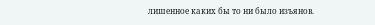лишенное каких бы то ни было изъянов.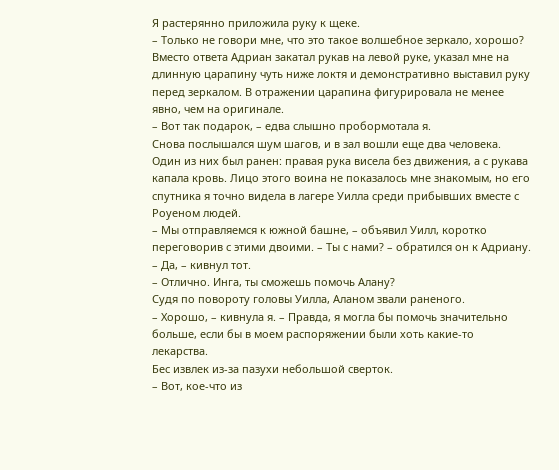Я растерянно приложила руку к щеке.
– Только не говори мне, что это такое волшебное зеркало, хорошо?
Вместо ответа Адриан закатал рукав на левой руке, указал мне на длинную царапину чуть ниже локтя и демонстративно выставил руку перед зеркалом. В отражении царапина фигурировала не менее явно, чем на оригинале.
– Вот так подарок, – едва слышно пробормотала я.
Снова послышался шум шагов, и в зал вошли еще два человека. Один из них был ранен: правая рука висела без движения, а с рукава капала кровь. Лицо этого воина не показалось мне знакомым, но его спутника я точно видела в лагере Уилла среди прибывших вместе с Роуеном людей.
– Мы отправляемся к южной башне, – объявил Уилл, коротко переговорив с этими двоими. – Ты с нами? – обратился он к Адриану.
– Да, – кивнул тот.
– Отлично. Инга, ты сможешь помочь Алану?
Судя по повороту головы Уилла, Аланом звали раненого.
– Хорошо, – кивнула я. – Правда, я могла бы помочь значительно больше, если бы в моем распоряжении были хоть какие-то лекарства.
Бес извлек из-за пазухи небольшой сверток.
– Вот, кое-что из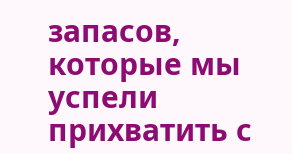запасов, которые мы успели прихватить с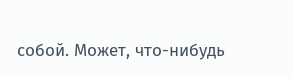собой. Может, что-нибудь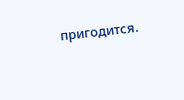пригодится.